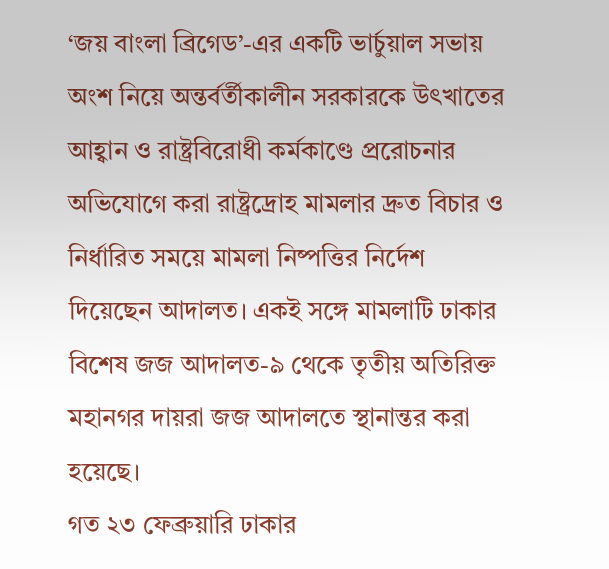‘জয় বাংলা ব্রিগেড’-এর একটি ভার্চুয়াল সভায় অংশ নিয়ে অন্তর্বর্তীকালীন সরকারকে উৎখাতের আহ্বান ও রাষ্ট্রবিরোধী কর্মকাণ্ডে প্ররোচনার অভিযোগে করা রাষ্ট্রদ্রোহ মামলার দ্রুত বিচার ও নির্ধারিত সময়ে মামলা নিষ্পত্তির নির্দেশ দিয়েছেন আদালত। একই সঙ্গে মামলাটি ঢাকার বিশেষ জজ আদালত-৯ থেকে তৃতীয় অতিরিক্ত মহানগর দায়রা জজ আদালতে স্থানান্তর করা হয়েছে।
গত ২৩ ফেব্রুয়ারি ঢাকার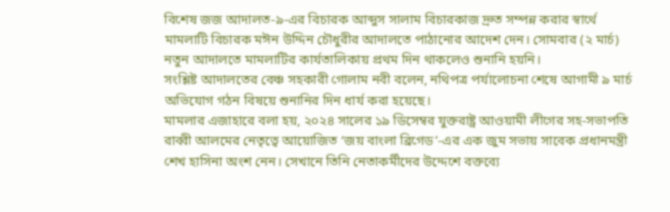বিশেষ জজ আদালত-৯-এর বিচারক আব্দুস সালাম বিচারকাজ দ্রুত সম্পন্ন করার স্বার্থে মামলাটি বিচারক মঈন উদ্দিন চৌধুরীর আদালতে পাঠানোর আদেশ দেন। সোমবার (২ মার্চ) নতুন আদালতে মামলাটির কার্যতালিকায় প্রথম দিন থাকলেও শুনানি হয়নি।
সংশ্লিষ্ট আদালতের বেঞ্চ সহকারী গোলাম নবী বলেন, নথিপত্র পর্যালোচনা শেষে আগামী ৯ মার্চ অভিযোগ গঠন বিষয়ে শুনানির দিন ধার্য করা হয়েছে।
মামলার এজাহারে বলা হয়, ২০২৪ সালের ১৯ ডিসেম্বর যুক্তরাষ্ট্র আওয়ামী লীগের সহ-সভাপতি রাব্বী আলমের নেতৃত্বে আয়োজিত ‘জয় বাংলা ব্রিগেড’-এর এক জুম সভায় সাবেক প্রধানমন্ত্রী শেখ হাসিনা অংশ নেন। সেখানে তিনি নেতাকর্মীদের উদ্দেশে বক্তব্যে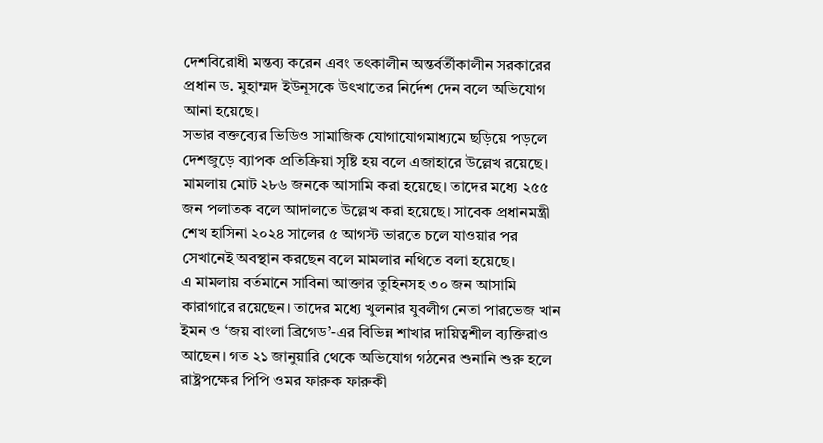দেশবিরোধী মন্তব্য করেন এবং তৎকালীন অন্তর্বর্তীকালীন সরকারের প্রধান ড. মুহাম্মদ ইউনূসকে উৎখাতের নির্দেশ দেন বলে অভিযোগ আনা হয়েছে।
সভার বক্তব্যের ভিডিও সামাজিক যোগাযোগমাধ্যমে ছড়িয়ে পড়লে দেশজুড়ে ব্যাপক প্রতিক্রিয়া সৃষ্টি হয় বলে এজাহারে উল্লেখ রয়েছে।
মামলায় মোট ২৮৬ জনকে আসামি করা হয়েছে। তাদের মধ্যে ২৫৫ জন পলাতক বলে আদালতে উল্লেখ করা হয়েছে। সাবেক প্রধানমন্ত্রী শেখ হাসিনা ২০২৪ সালের ৫ আগস্ট ভারতে চলে যাওয়ার পর সেখানেই অবস্থান করছেন বলে মামলার নথিতে বলা হয়েছে।
এ মামলায় বর্তমানে সাবিনা আক্তার তুহিনসহ ৩০ জন আসামি কারাগারে রয়েছেন। তাদের মধ্যে খুলনার যুবলীগ নেতা পারভেজ খান ইমন ও ‘জয় বাংলা ব্রিগেড’-এর বিভিন্ন শাখার দায়িত্বশীল ব্যক্তিরাও আছেন। গত ২১ জানুয়ারি থেকে অভিযোগ গঠনের শুনানি শুরু হলে রাষ্ট্রপক্ষের পিপি ওমর ফারুক ফারুকী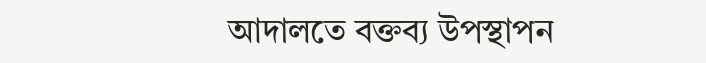আদালতে বক্তব্য উপস্থাপন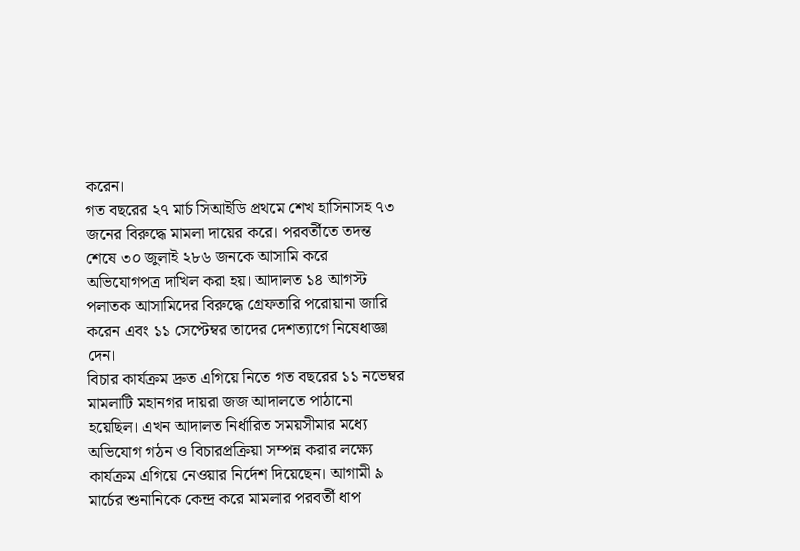করেন।
গত বছরের ২৭ মার্চ সিআইডি প্রথমে শেখ হাসিনাসহ ৭৩ জনের বিরুদ্ধে মামলা দায়ের করে। পরবর্তীতে তদন্ত শেষে ৩০ জুলাই ২৮৬ জনকে আসামি করে অভিযোগপত্র দাখিল করা হয়। আদালত ১৪ আগস্ট পলাতক আসামিদের বিরুদ্ধে গ্রেফতারি পরোয়ানা জারি করেন এবং ১১ সেপ্টেম্বর তাদের দেশত্যাগে নিষেধাজ্ঞা দেন।
বিচার কার্যক্রম দ্রুত এগিয়ে নিতে গত বছরের ১১ নভেম্বর মামলাটি মহানগর দায়রা জজ আদালতে পাঠানো হয়েছিল। এখন আদালত নির্ধারিত সময়সীমার মধ্যে অভিযোগ গঠন ও বিচারপ্রক্রিয়া সম্পন্ন করার লক্ষ্যে কার্যক্রম এগিয়ে নেওয়ার নির্দেশ দিয়েছেন। আগামী ৯ মার্চের শুনানিকে কেন্দ্র করে মামলার পরবর্তী ধাপ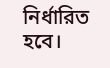নির্ধারিত হবে।